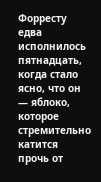Форресту едва исполнилось пятнадцать, когда стало ясно, что он — яблоко, которое стремительно катится прочь от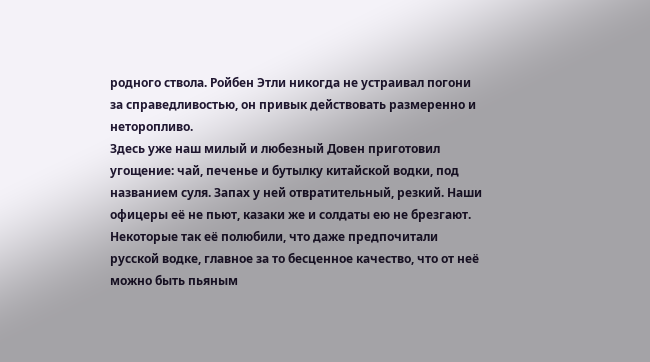родного ствола. Ройбен Этли никогда не устраивал погони за справедливостью, он привык действовать размеренно и неторопливо.
Здесь уже наш милый и любезный Довен приготовил угощение: чай, печенье и бутылку китайской водки, под названием суля. Запах у ней отвратительный, резкий. Наши офицеры её не пьют, казаки же и солдаты ею не брезгают. Некоторые так её полюбили, что даже предпочитали русской водке, главное за то бесценное качество, что от неё можно быть пьяным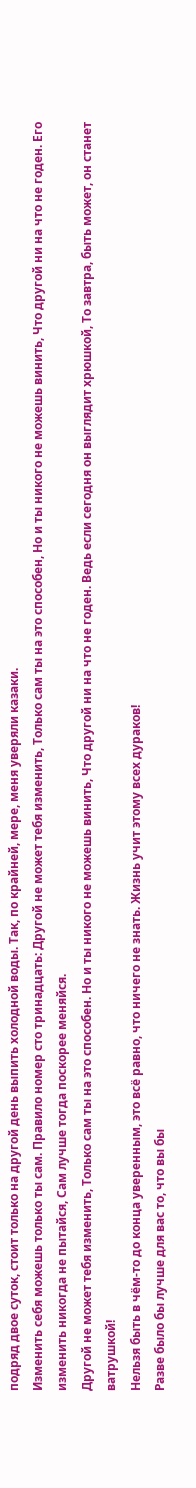подряд двое суток, стоит только на другой день выпить холодной воды. Так, по крайней, мере, меня уверяли казаки.
Изменить себя можешь только ты сам. Правило номер сто тринадцать: Другой не может тебя изменить, Только сам ты на это способен, Но и ты никого не можешь винить, Что другой ни на что не годен. Его изменить никогда не пытайся, Сам лучше тогда поскорее меняйся.
Другой не может тебя изменить, Только сам ты на это способен. Но и ты никого не можешь винить, Что другой ни на что не годен. Ведь если сегодня он выглядит хрюшкой, То завтра, быть может, он станет ватрушкой!
Нельзя быть в чём-то до конца уверенным, это всё равно, что ничего не знать. Жизнь учит этому всех дураков!
Разве было бы лучше для вас то, что вы бы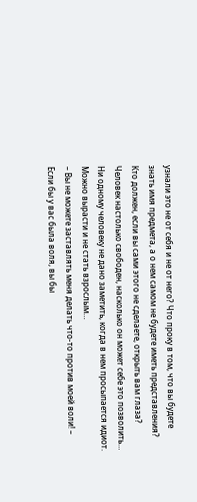узнали это не от себя и не от него? Что проку в том, что вы будете знать имя предмета, а о нем самом не будете иметь представления? Кто должен, если вы сами этого не сделаете, открыть вам глаза?
Человек настолько свободен, насколько он может себе это позволить…
Ни одному человеку не дано заметить, когда в нем просыпается идиот.
Можно вырасти и не стать взрослым…
– Вы не можете заставлять меня делать что-то против моей воли! – Если бы у вас была воля, вы бы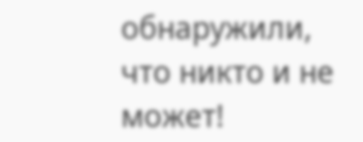обнаружили, что никто и не может!